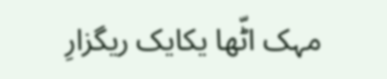مہک اٹّھا یکایک ریگزارِ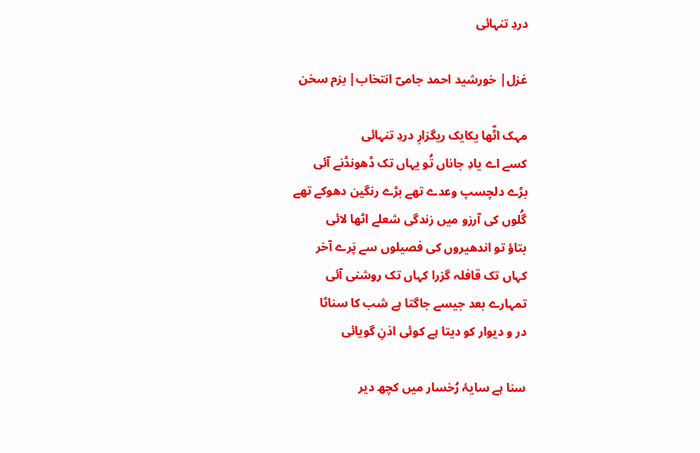دردِ تنہائی

غزل| خورشید احمد جامیؔ انتخاب| بزم سخن

مہک اٹّھا یکایک ریگزارِ دردِ تنہائی
کسے اے یادِ جاناں تُو یہاں تک ڈھونڈنے آئی
بڑے دلچسپ وعدے تھے بڑے رنگین دھوکے تھے
گُلوں کی آرزو میں زندگی شعلے اٹھا لائی
بتاؤ تو اندھیروں کی فصیلوں سے پَرے آخر
کہاں تک قافلہ گزرا کہاں تک روشنی آئی
تمہارے بعد جیسے جاگتا ہے شب کا سناٹا
در و دیوار کو دیتا ہے کوئی اذنِ گویائی

سنا ہے سایۂ رُخسار میں کچھ دیر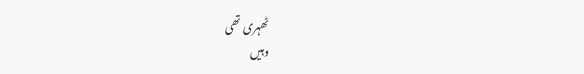ٹھہری تھی
وہیں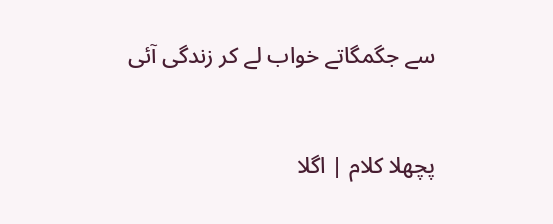سے جگمگاتے خواب لے کر زندگی آئی


پچھلا کلام | اگلا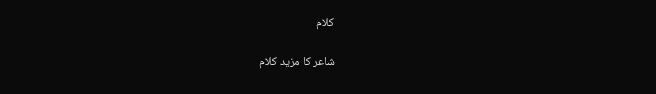کلام

شاعر کا مزید کلام